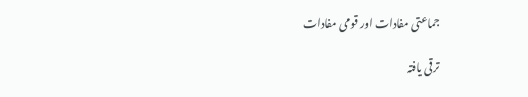جماعتی مفادات اور قومی مفادات

ترقی یافتہ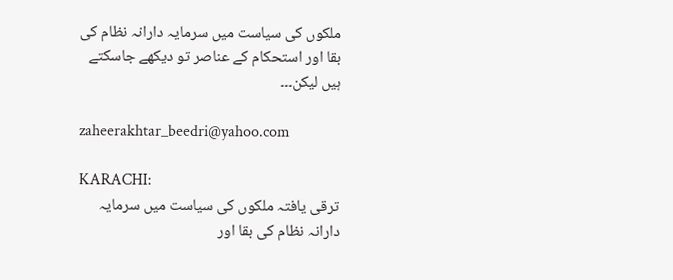ملکوں کی سیاست میں سرمایہ دارانہ نظام کی بقا اور استحکام کے عناصر تو دیکھے جاسکتے ہیں لیکن۔۔۔

zaheerakhtar_beedri@yahoo.com

KARACHI:
ترقی یافتہ ملکوں کی سیاست میں سرمایہ دارانہ نظام کی بقا اور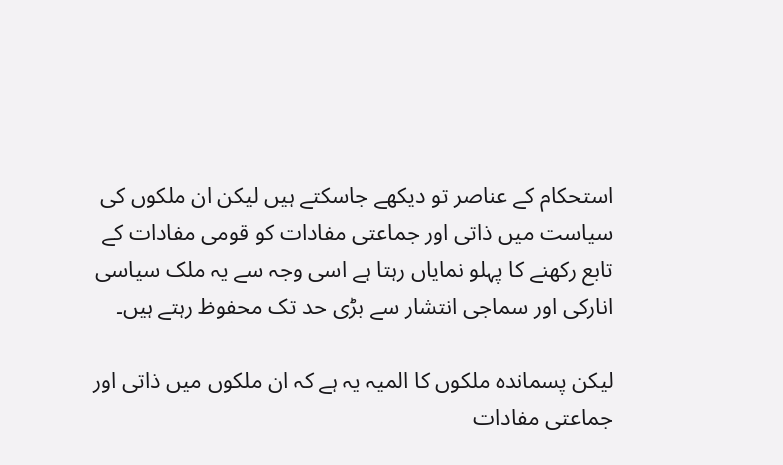استحکام کے عناصر تو دیکھے جاسکتے ہیں لیکن ان ملکوں کی سیاست میں ذاتی اور جماعتی مفادات کو قومی مفادات کے تابع رکھنے کا پہلو نمایاں رہتا ہے اسی وجہ سے یہ ملک سیاسی انارکی اور سماجی انتشار سے بڑی حد تک محفوظ رہتے ہیں۔

لیکن پسماندہ ملکوں کا المیہ یہ ہے کہ ان ملکوں میں ذاتی اور جماعتی مفادات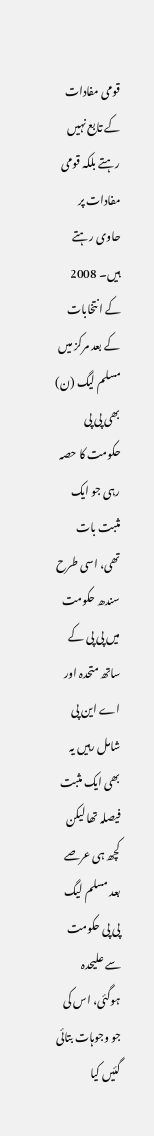قومی مفادات کے تابع نہیں رہتے بلکہ قومی مفادات پر حاوی رہتے ہیں۔ 2008 کے انتخابات کے بعد مرکز میں مسلم لیگ (ن) بھی پی پی حکومت کا حصہ رہی جو ایک مثبت بات تھی، اسی طرح سندھ حکومت میں پی پی کے ساتھ متحدہ اور اے این پی شامل رہیں یہ بھی ایک مثبت فیصلہ تھا لیکن کچھ ہی عرصے بعد مسلم لیگ پی پی حکومت سے علیحدہ ہوگئی، اس کی جو وجوہات بتائی گئیں کیا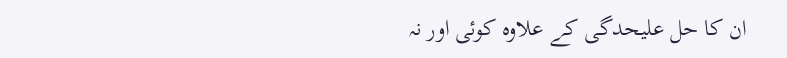ان کا حل علیحدگی کے علاوہ کوئی اور نہ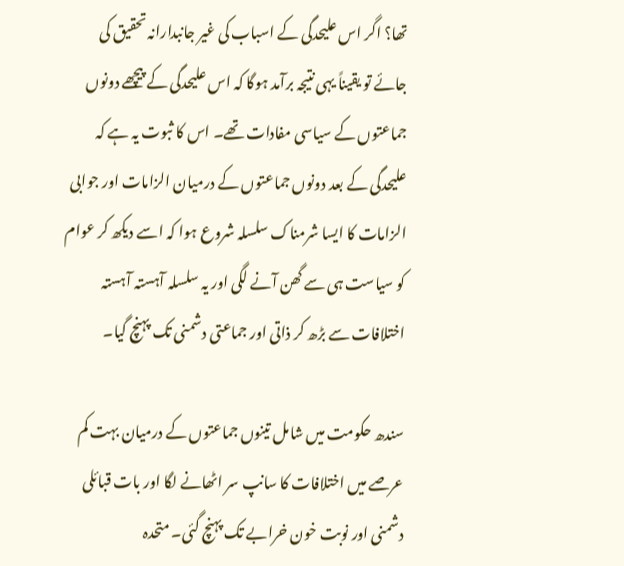تھا؟ اگر اس علیحدگی کے اسباب کی غیر جانبدارانہ تحقیق کی جائے تو یقیناً یہی نتیجہ برآمد ہوگا کہ اس علیحدگی کے پیچھے دونوں جماعتوں کے سیاسی مفادات تھے۔ اس کا ثبوت یہ ہے کہ علیحدگی کے بعد دونوں جماعتوں کے درمیان الزامات اور جوابی الزامات کا ایسا شرمناک سلسلہ شروع ہوا کہ اسے دیکھ کر عوام کو سیاست ہی سے گھن آنے لگی اور یہ سلسلہ آہستہ آہستہ اختلافات سے بڑھ کر ذاتی اور جماعتی دشمنی تک پہنچ گیا۔

سندھ حکومت میں شامل تینوں جماعتوں کے درمیان بہت کم عرصے میں اختلافات کا سانپ سر اٹھانے لگا اور بات قبائلی دشمنی اور نوبت خون خرابے تک پہنچ گئی۔ متحدہ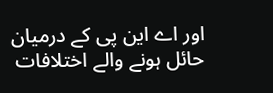اور اے این پی کے درمیان حائل ہونے والے اختلافات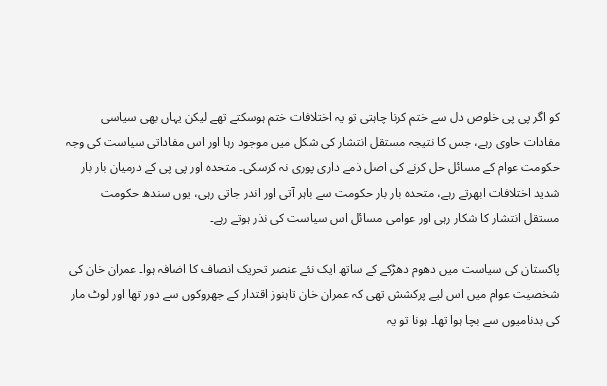کو اگر پی پی خلوص دل سے ختم کرنا چاہتی تو یہ اختلافات ختم ہوسکتے تھے لیکن یہاں بھی سیاسی مفادات حاوی رہے، جس کا نتیجہ مستقل انتشار کی شکل میں موجود رہا اور اس مفاداتی سیاست کی وجہ حکومت عوام کے مسائل حل کرنے کی اصل ذمے داری پوری نہ کرسکی۔ متحدہ اور پی پی کے درمیان بار بار شدید اختلافات ابھرتے رہے، متحدہ بار بار حکومت سے باہر آتی اور اندر جاتی رہی، یوں سندھ حکومت مستقل انتشار کا شکار رہی اور عوامی مسائل اس سیاست کی نذر ہوتے رہے۔

پاکستان کی سیاست میں دھوم دھڑکے کے ساتھ ایک نئے عنصر تحریک انصاف کا اضافہ ہوا۔ عمران خان کی شخصیت عوام میں اس لیے پرکشش تھی کہ عمران خان تاہنوز اقتدار کے جھروکوں سے دور تھا اور لوٹ مار کی بدنامیوں سے بچا ہوا تھا۔ ہونا تو یہ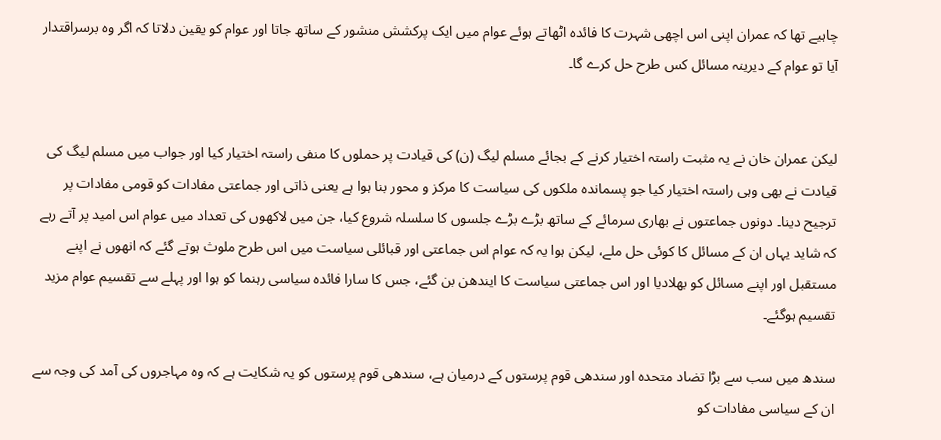چاہیے تھا کہ عمران اپنی اس اچھی شہرت کا فائدہ اٹھاتے ہوئے عوام میں ایک پرکشش منشور کے ساتھ جاتا اور عوام کو یقین دلاتا کہ اگر وہ برسراقتدار آیا تو عوام کے دیرینہ مسائل کس طرح حل کرے گا۔


لیکن عمران خان نے یہ مثبت راستہ اختیار کرنے کے بجائے مسلم لیگ (ن) کی قیادت پر حملوں کا منفی راستہ اختیار کیا اور جواب میں مسلم لیگ کی قیادت نے بھی وہی راستہ اختیار کیا جو پسماندہ ملکوں کی سیاست کا مرکز و محور بنا ہوا ہے یعنی ذاتی اور جماعتی مفادات کو قومی مفادات پر ترجیح دینا۔ دونوں جماعتوں نے بھاری سرمائے کے ساتھ بڑے بڑے جلسوں کا سلسلہ شروع کیا، جن میں لاکھوں کی تعداد میں عوام اس امید پر آتے رہے کہ شاید یہاں ان کے مسائل کا کوئی حل ملے، لیکن ہوا یہ کہ عوام اس جماعتی اور قبائلی سیاست میں اس طرح ملوث ہوتے گئے کہ انھوں نے اپنے مستقبل اور اپنے مسائل کو بھلادیا اور اس جماعتی سیاست کا ایندھن بن گئے، جس کا سارا فائدہ سیاسی رہنما کو ہوا اور پہلے سے تقسیم عوام مزید تقسیم ہوگئے۔

سندھ میں سب سے بڑا تضاد متحدہ اور سندھی قوم پرستوں کے درمیان ہے، سندھی قوم پرستوں کو یہ شکایت ہے کہ وہ مہاجروں کی آمد کی وجہ سے ان کے سیاسی مفادات کو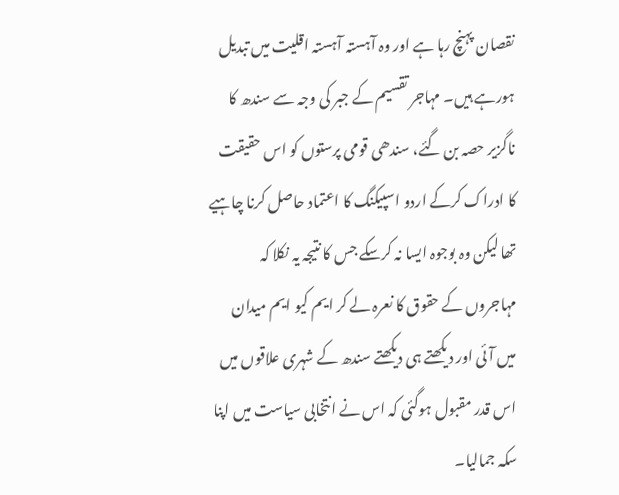نقصان پہنچ رہا ہے اور وہ آہستہ آہستہ اقلیت میں تبدیل ہورہے ہیں۔ مہاجر تقسیم کے جبر کی وجہ سے سندھ کا ناگزیر حصہ بن گئے، سندھی قومی پرستوں کو اس حقیقت کا ادراک کرکے اردو اسپیکنگ کا اعتماد حاصل کرنا چاہیے تھا لیکن وہ بوجوہ ایسا نہ کرسکے جس کا نتیجہ یہ نکلا کہ مہاجروں کے حقوق کا نعرہ لے کر ایم کیو ایم میدان میں آئی اور دیکھتے ہی دیکھتے سندھ کے شہری علاقوں میں اس قدر مقبول ہوگئی کہ اس نے انتخابی سیاست میں اپنا سکہ جمالیا۔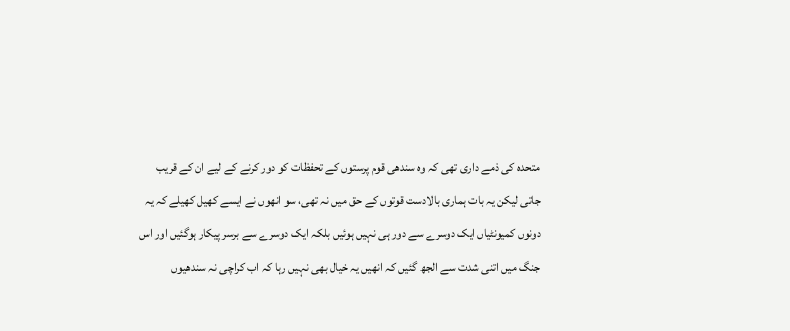متحدہ کی ذمے داری تھی کہ وہ سندھی قوم پرستوں کے تحفظات کو دور کرنے کے لیے ان کے قریب جاتی لیکن یہ بات ہماری بالادست قوتوں کے حق میں نہ تھی، سو انھوں نے ایسے کھیل کھیلے کہ یہ دونوں کمیونٹیاں ایک دوسرے سے دور ہی نہیں ہوئیں بلکہ ایک دوسرے سے برسر پیکار ہوگئیں اور اس جنگ میں اتنی شدت سے الجھ گئیں کہ انھیں یہ خیال بھی نہیں رہا کہ اب کراچی نہ سندھیوں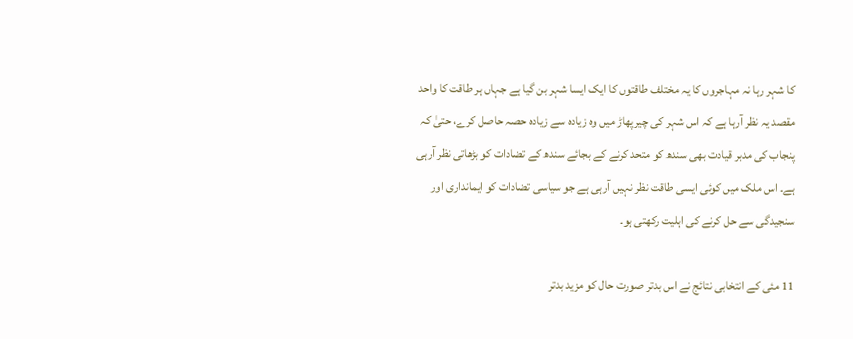کا شہر رہا نہ مہاجروں کا یہ مختلف طاقتوں کا ایک ایسا شہر بن گیا ہے جہاں ہر طاقت کا واحد مقصد یہ نظر آرہا ہے کہ اس شہر کی چیرپھاڑ میں وہ زیادہ سے زیادہ حصہ حاصل کرے، حتیٰ کہ پنجاب کی مدبر قیادت بھی سندھ کو متحد کرنے کے بجائے سندھ کے تضادات کو بڑھاتی نظر آرہی ہے۔ اس ملک میں کوئی ایسی طاقت نظر نہیں آرہی ہے جو سیاسی تضادات کو ایمانداری اور سنجیدگی سے حل کرنے کی اہلیت رکھتی ہو۔

11 مئی کے انتخابی نتائج نے اس بدتر صورت حال کو مزید بدتر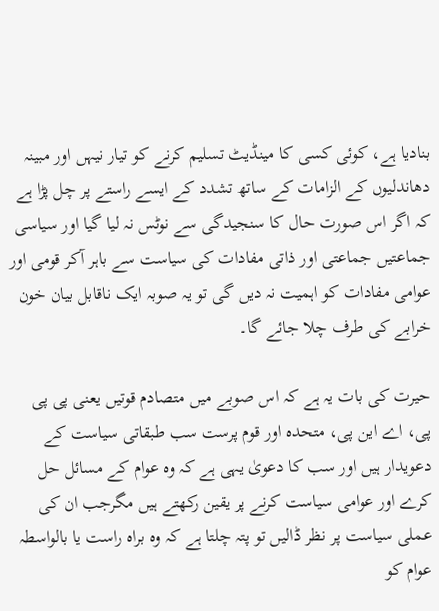بنادیا ہے، کوئی کسی کا مینڈیٹ تسلیم کرنے کو تیار نیہں اور مبینہ دھاندلیوں کے الزامات کے ساتھ تشدد کے ایسے راستے پر چل پڑا ہے کہ اگر اس صورت حال کا سنجیدگی سے نوٹس نہ لیا گیا اور سیاسی جماعتیں جماعتی اور ذاتی مفادات کی سیاست سے باہر آکر قومی اور عوامی مفادات کو اہمیت نہ دیں گی تو یہ صوبہ ایک ناقابل بیان خون خرابے کی طرف چلا جائے گا۔

حیرت کی بات یہ ہے کہ اس صوبے میں متصادم قوتیں یعنی پی پی پی، اے این پی، متحدہ اور قوم پرست سب طبقاتی سیاست کے دعویدار ہیں اور سب کا دعویٰ یہی ہے کہ وہ عوام کے مسائل حل کرے اور عوامی سیاست کرنے پر یقین رکھتے ہیں مگرجب ان کی عملی سیاست پر نظر ڈالیں تو پتہ چلتا ہے کہ وہ براہ راست یا بالواسطہ عوام کو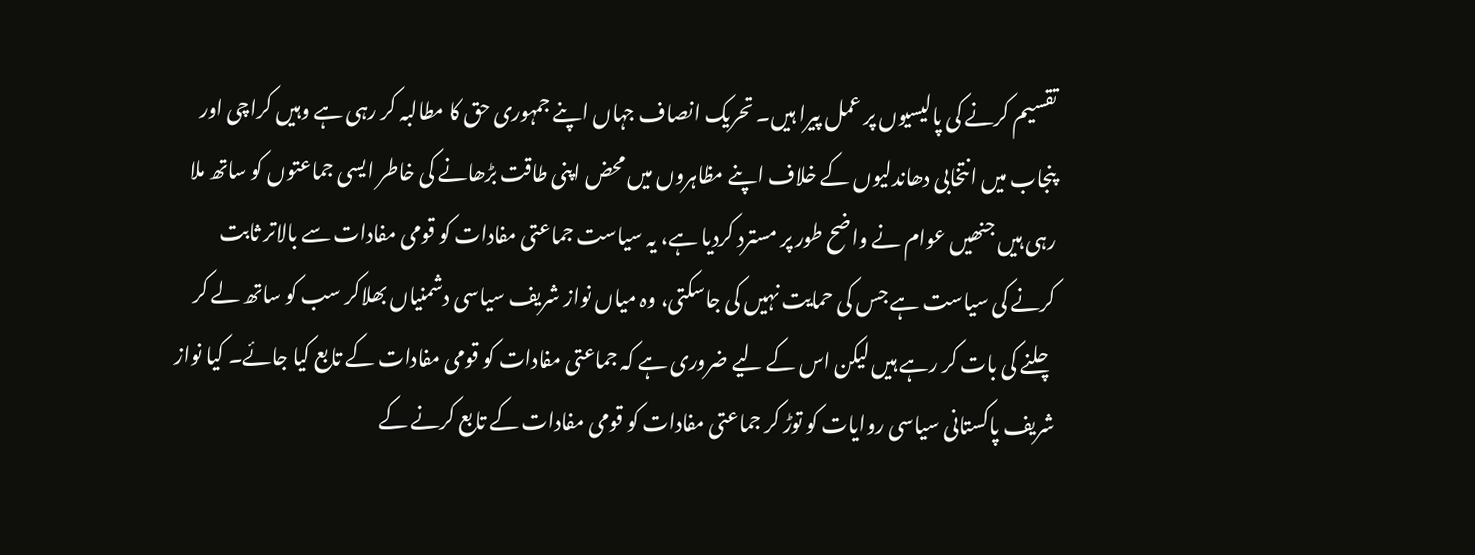تقسیم کرنے کی پالیسیوں پر عمل پیرا ہیں۔ تحریک انصاف جہاں اپنے جمہوری حق کا مطالبہ کر رہی ہے وہیں کراچی اور پنجاب میں انتخابی دھاندلیوں کے خلاف اپنے مظاہروں میں محض اپنی طاقت بڑھانے کی خاطر ایسی جماعتوں کو ساتھ ملا رہی ہیں جنھیں عوام نے واضح طور پر مسترد کردیا ہے، یہ سیاست جماعتی مفادات کو قومی مفادات سے بالاتر ثابت کرنے کی سیاست ہے جس کی حمایت نہیں کی جاسکتی، وہ میاں نواز شریف سیاسی دشمنیاں بھلاکر سب کو ساتھ لے کر چلنے کی بات کر رہے ہیں لیکن اس کے لیے ضروری ہے کہ جماعتی مفادات کو قومی مفادات کے تابع کیا جائے۔ کیا نواز شریف پاکستانی سیاسی روایات کو توڑ کر جماعتی مفادات کو قومی مفادات کے تابع کرنے کے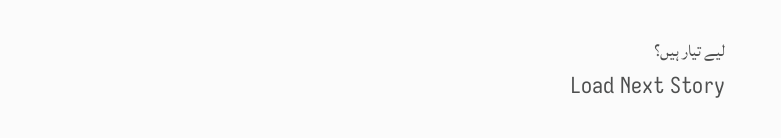لیے تیار ہیں؟
Load Next Story